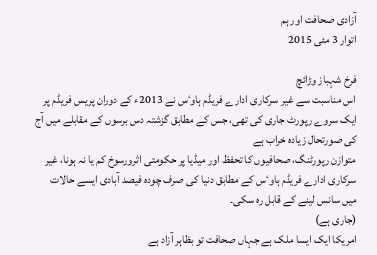آزادی صحافت اور ہم
اتوار 3 مئی 2015

فرخ شہباز وڑائچ
اس مناسبت سے غیر سرکاری ادارے فریڈم ہاوٴس نے 2013ء کے دوران پریس فریڈم پر ایک سروے رپورٹ جاری کی تھی، جس کے مطابق گزشتہ دس برسوں کے مقابلے میں آج کی صورتحال زیادہ خراب ہے
متوازن رپورٹنگ، صحافیوں کا تحفظ اور میڈیا پر حکومتی اثرورسوخ کم یا نہ ہونا، غیر سرکاری ادارے فریڈم ہاوٴس کے مطابق دنیا کی صرف چودہ فیصد آبادی ایسے حالات میں سانس لینے کے قابل رہ سکی۔
(جاری ہے)
امریکا ایک ایسا ملک ہے جہاں صحافت تو بظاہر آزاد ہے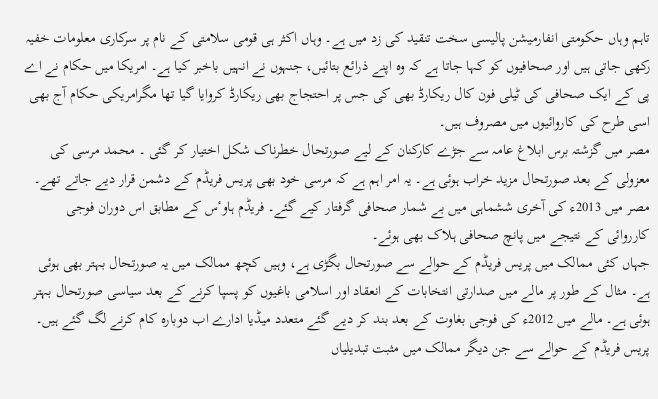تاہم وہاں حکومتی انفارمیشن پالیسی سخت تنقید کی زد میں ہے۔ وہاں اکثر ہی قومی سلامتی کے نام پر سرکاری معلومات خفیہ رکھی جاتی ہیں اور صحافیوں کو کہا جاتا ہے کہ وہ اپنے ذرائع بتائیں، جنہوں نے انہیں باخبر کیا ہے۔ امریکا میں حکام نے اے پی کے ایک صحافی کی ٹیلی فون کال ریکارڈ بھی کی جس پر احتجاج بھی ریکارڈ کروایا گیا تھا مگرامریکی حکام آج بھی اسی طرح کی کاروائیوں میں مصروف ہیں۔
مصر میں گزشتہ برس ابلاغ عامہ سے جڑے کارکنان کے لیے صورتحال خطرناک شکل اختیار کر گئی ۔ محمد مرسی کی معزولی کے بعد صورتحال مزید خراب ہوئی ہے۔ یہ امر اہم ہے کہ مرسی خود بھی پریس فریڈم کے دشمن قرار دیے جاتے تھے۔ مصر میں 2013ء کی آخری ششماہی میں بے شمار صحافی گرفتار کیے گئے۔ فریڈم ہاوٴس کے مطابق اس دوران فوجی کارروائی کے نتیجے میں پانچ صحافی ہلاک بھی ہوئے۔
جہاں کئی ممالک میں پریس فریڈم کے حوالے سے صورتحال بگڑی ہے، وہیں کچھ ممالک میں یہ صورتحال بہتر بھی ہوئی ہے۔ مثال کے طور پر مالے میں صدارتی انتخابات کے انعقاد اور اسلامی باغیوں کو پسپا کرنے کے بعد سیاسی صورتحال بہتر ہوئی ہے۔ مالے میں 2012ء کی فوجی بغاوت کے بعد بند کر دیے گئے متعدد میڈیا ادارے اب دوبارہ کام کرنے لگ گئے ہیں۔
پریس فریڈم کے حوالے سے جن دیگر ممالک میں مثبت تبدیلیاں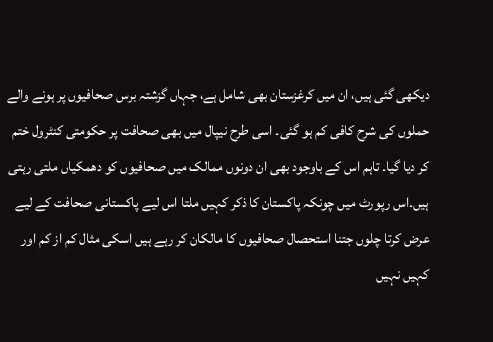دیکھی گئی ہیں، ان میں کرغزستان بھی شامل ہے، جہاں گزشتہ برس صحافیوں پر ہونے والے حملوں کی شرح کافی کم ہو گئی۔ اسی طرح نیپال میں بھی صحافت پر حکومتی کنٹرول ختم کر دیا گیا۔ تاہم اس کے باوجود بھی ان دونوں ممالک میں صحافیوں کو دھمکیاں ملتی رہتی ہیں۔اس رپورٹ میں چونکہ پاکستان کا ذکر کہیں ملتا اس لیے پاکستانی صحافت کے لیے عرض کرتا چلوں جتنا استحصال صحافیوں کا مالکان کر رہے ہیں اسکی مثال کم از کم اور کہیں نہیں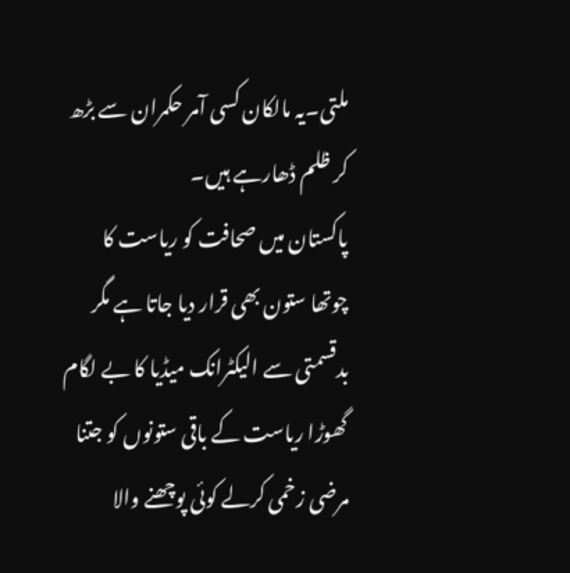ملتی۔یہ مالکان کسی آمر حکمران سے بڑھ کر ظلم ڈھارہے ہیں۔
پاکستان میں صحافت کو ریاست کا چوتھا ستون بھی قرار دیا جاتا ہے مگر بدقسمتی سے الیکٹرانک میڈیا کا بے لگام گھوڑا ریاست کے باقی ستونوں کو جتنا مرضی زخمی کرلے کوئی پوچھنے والا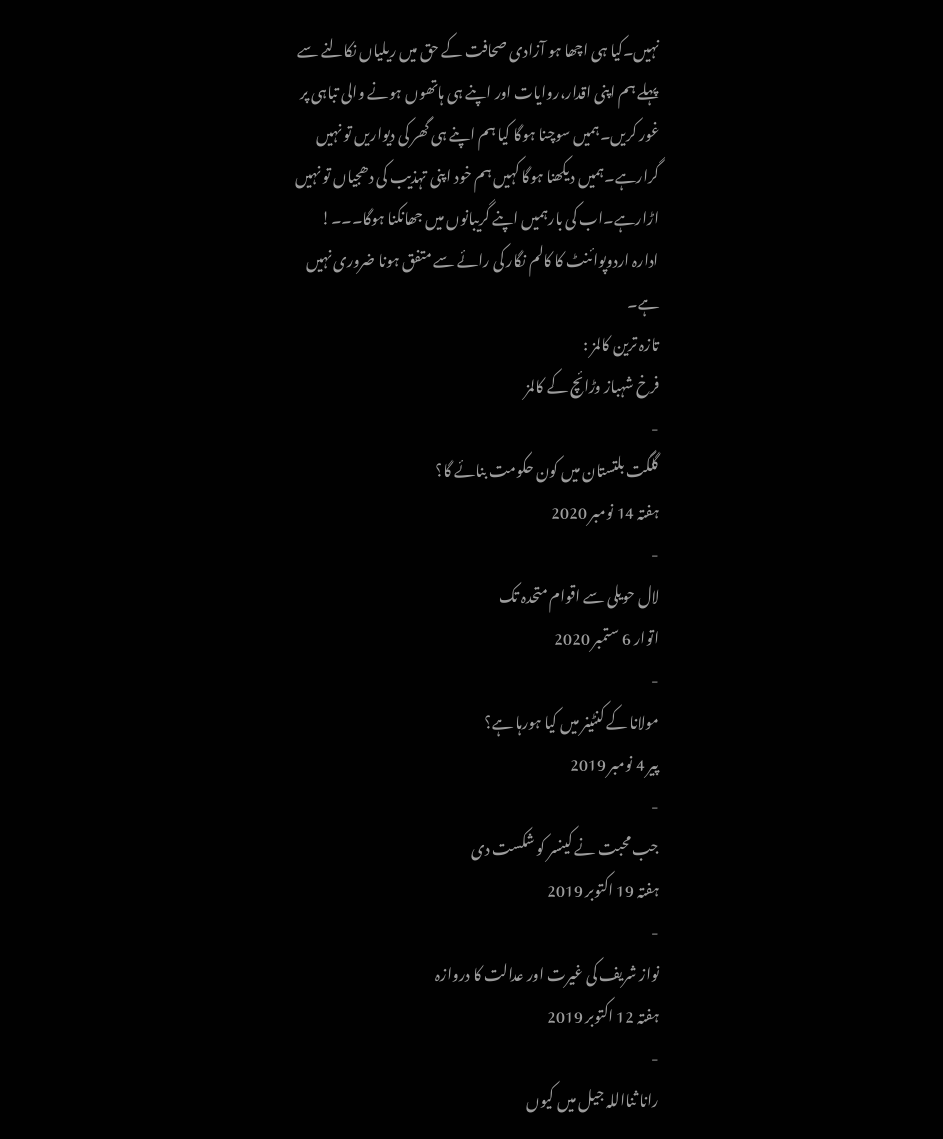نہیں۔کیا ہی اچھا ہو آزادی صحافت کے حق میں ریلیاں نکالنے سے پہلے ہم اپنی اقدار،روایات اور اپنے ہی ہاتھوں ہونے والی تباہی پر غور کریں۔ہمیں سوچنا ہوگا کیا ہم اپنے ہی گھر کی دیواریں تو نہیں گرارہے۔ہمیں دیکھنا ہوگا کہیں ہم خود اپنی تہذیب کی دھجیاں تو نہیں اڑارہے۔اب کی بارہمیں اپنے گریبانوں میں جھانکنا ہوگا۔۔۔!
ادارہ اردوپوائنٹ کا کالم نگار کی رائے سے متفق ہونا ضروری نہیں ہے۔
تازہ ترین کالمز :
فرخ شہباز وڑائچ کے کالمز
-
گلگت بلتستان میں کون حکومت بنائے گا؟
ہفتہ 14 نومبر 2020
-
لال حویلی سے اقوام متحدہ تک
اتوار 6 ستمبر 2020
-
مولانا کے کنٹینر میں کیا ہورہا ہے؟
پیر 4 نومبر 2019
-
جب محبت نے کینسر کو شکست دی
ہفتہ 19 اکتوبر 2019
-
نواز شریف کی غیرت اور عدالت کا دروازہ
ہفتہ 12 اکتوبر 2019
-
رانا ثنااللہ جیل میں کیوں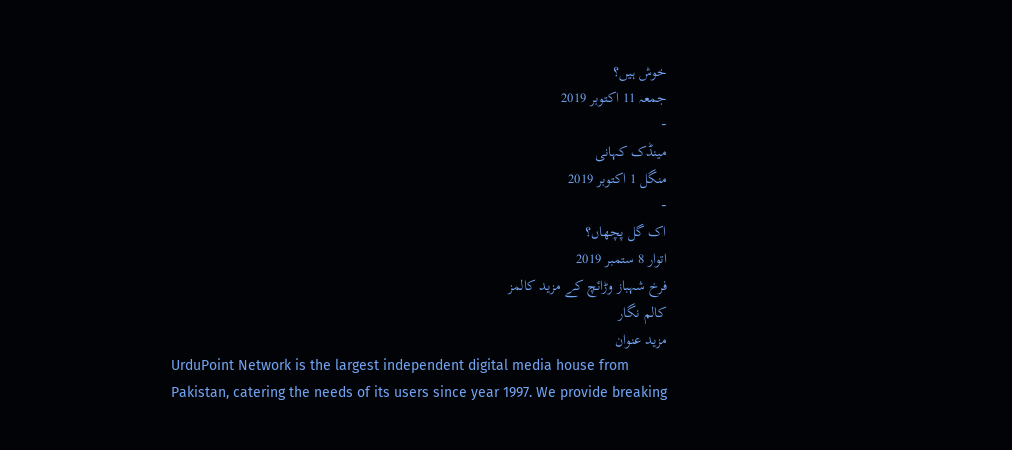خوش ہیں؟
جمعہ 11 اکتوبر 2019
-
مینڈک کہانی
منگل 1 اکتوبر 2019
-
اک گل پچھاں؟
اتوار 8 ستمبر 2019
فرخ شہباز وڑائچ کے مزید کالمز
کالم نگار
مزید عنوان
UrduPoint Network is the largest independent digital media house from Pakistan, catering the needs of its users since year 1997. We provide breaking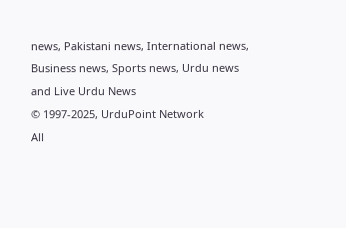news, Pakistani news, International news, Business news, Sports news, Urdu news and Live Urdu News
© 1997-2025, UrduPoint Network
All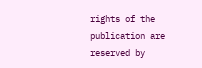rights of the publication are reserved by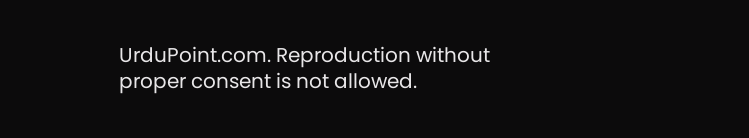UrduPoint.com. Reproduction without proper consent is not allowed.